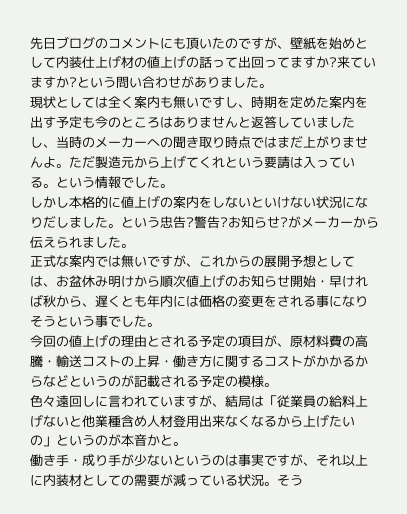先日ブログのコメントにも頂いたのですが、壁紙を始めとして内装仕上げ材の値上げの話って出回ってますか?来ていますか?という問い合わせがありました。
現状としては全く案内も無いですし、時期を定めた案内を出す予定も今のところはありませんと返答していましたし、当時のメーカーへの聞き取り時点ではまだ上がりませんよ。ただ製造元から上げてくれという要請は入っている。という情報でした。
しかし本格的に値上げの案内をしないといけない状況になりだしました。という忠告?警告?お知らせ?がメーカーから伝えられました。
正式な案内では無いですが、これからの展開予想としては、お盆休み明けから順次値上げのお知らせ開始・早ければ秋から、遅くとも年内には価格の変更をされる事になりそうという事でした。
今回の値上げの理由とされる予定の項目が、原材料費の高騰・輸送コストの上昇・働き方に関するコストがかかるからなどというのが記載される予定の模様。
色々遠回しに言われていますが、結局は「従業員の給料上げないと他業種含め人材登用出来なくなるから上げたいの」というのが本音かと。
働き手・成り手が少ないというのは事実ですが、それ以上に内装材としての需要が減っている状況。そう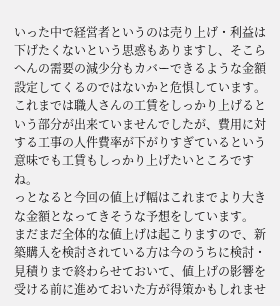いった中で経営者というのは売り上げ・利益は下げたくないという思惑もありますし、そこらへんの需要の減少分もカバーできるような金額設定してくるのではないかと危惧しています。
これまでは職人さんの工賃をしっかり上げるという部分が出来ていませんでしたが、費用に対する工事の人件費率が下がりすぎているという意味でも工賃もしっかり上げたいところですね。
っとなると今回の値上げ幅はこれまでより大きな金額となってきそうな予想をしています。
まだまだ全体的な値上げは起こりますので、新築購入を検討されている方は今のうちに検討・見積りまで終わらせておいて、値上げの影響を受ける前に進めておいた方が得策かもしれませ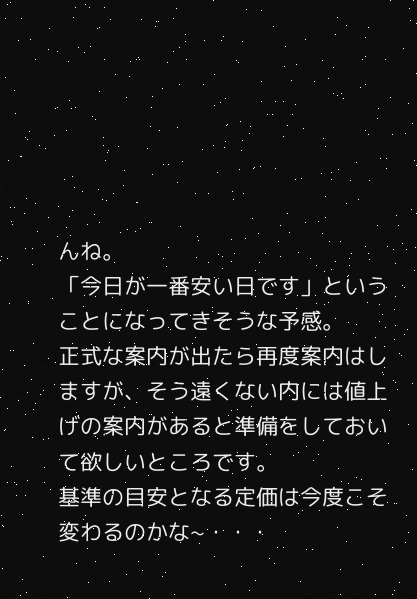んね。
「今日が一番安い日です」ということになってきそうな予感。
正式な案内が出たら再度案内はしますが、そう遠くない内には値上げの案内があると準備をしておいて欲しいところです。
基準の目安となる定価は今度こそ変わるのかな~・・・